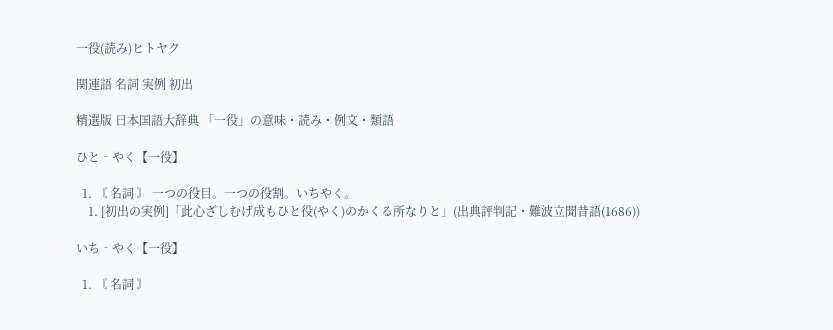一役(読み)ヒトヤク

関連語 名詞 実例 初出

精選版 日本国語大辞典 「一役」の意味・読み・例文・類語

ひと‐やく【一役】

  1. 〘 名詞 〙 一つの役目。一つの役割。いちやく。
    1. [初出の実例]「此心ざしむげ成もひと役(やく)のかくる所なりと」(出典評判記・難波立聞昔語(1686))

いち‐やく【一役】

  1. 〘 名詞 〙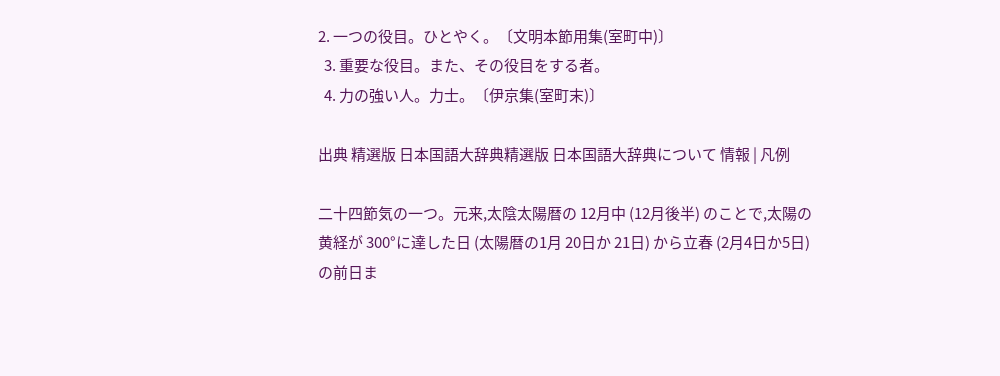2. 一つの役目。ひとやく。〔文明本節用集(室町中)〕
  3. 重要な役目。また、その役目をする者。
  4. 力の強い人。力士。〔伊京集(室町末)〕

出典 精選版 日本国語大辞典精選版 日本国語大辞典について 情報 | 凡例

二十四節気の一つ。元来,太陰太陽暦の 12月中 (12月後半) のことで,太陽の黄経が 300°に達した日 (太陽暦の1月 20日か 21日) から立春 (2月4日か5日) の前日ま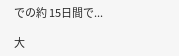での約 15日間で...

大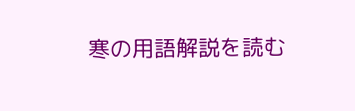寒の用語解説を読む